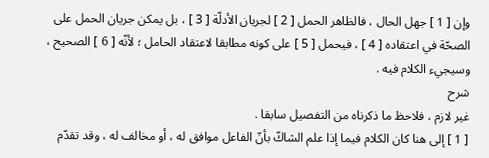وإن [ 1 ] جهل الحال ، فالظاهر الحمل [ 2 ] لجريان الأدلّة [ 3 ] ، بل يمكن جريان الحمل على الصحّة في اعتقاده [ 4 ] ، فيحمل [ 5 ] على كونه مطابقا لاعتقاد الحامل ؛ لأنّه [ 6 ] الصحيح ، وسيجيء الكلام فيه .
شرح
غير لازم ، فلاحظ ما ذكرناه من التفصيل سابقا .
[ 1 ] إلى هنا كان الكلام فيما إذا علم الشاكّ بأنّ الفاعل موافق له ، أو مخالف له ، وقد تقدّم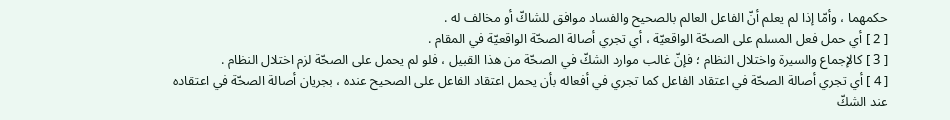حكمهما ، وأمّا إذا لم يعلم أنّ الفاعل العالم بالصحيح والفساد موافق للشاكّ أو مخالف له .
[ 2 ] أي حمل فعل المسلم على الصحّة الواقعيّة ، أي تجري أصالة الصحّة الواقعيّة في المقام .
[ 3 ] كالإجماع والسيرة واختلال النظام ؛ فإنّ غالب موارد الشكّ في الصحّة من هذا القبيل ، فلو لم يحمل على الصحّة لزم اختلال النظام .
[ 4 ] أي تجري أصالة الصحّة في اعتقاد الفاعل كما تجري في أفعاله بأن يحمل اعتقاد الفاعل على الصحيح عنده ، بجريان أصالة الصحّة في اعتقاده عند الشكّ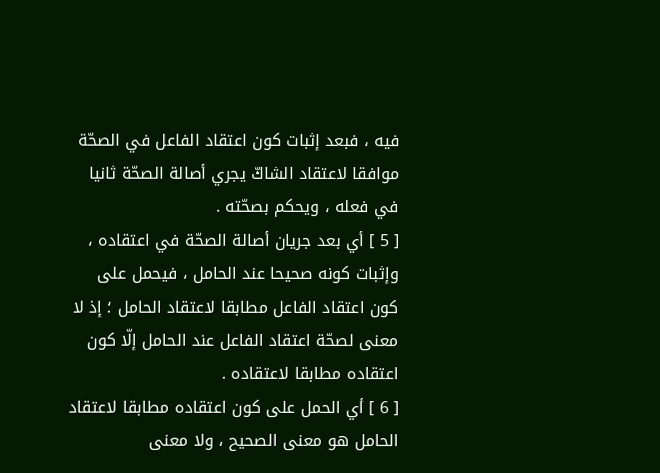فيه ، فبعد إثبات كون اعتقاد الفاعل في الصحّة موافقا لاعتقاد الشاكّ يجري أصالة الصحّة ثانيا في فعله ، ويحكم بصحّته .
[ 5 ] أي بعد جريان أصالة الصحّة في اعتقاده ، وإثبات كونه صحيحا عند الحامل ، فيحمل على كون اعتقاد الفاعل مطابقا لاعتقاد الحامل ؛ إذ لا معنى لصحّة اعتقاد الفاعل عند الحامل إلّا كون اعتقاده مطابقا لاعتقاده .
[ 6 ] أي الحمل على كون اعتقاده مطابقا لاعتقاد الحامل هو معنى الصحيح ، ولا معنى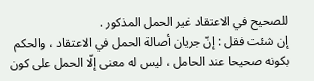للصحيح في الاعتقاد غير الحمل المذكور .
إن شئت فقل : إنّ جريان أصالة الحمل في الاعتقاد ، والحكم بكونه صحيحا عند الحامل ، ليس له معنى إلّا الحمل على كون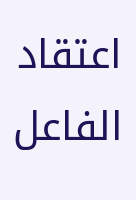اعتقاد الفاعل